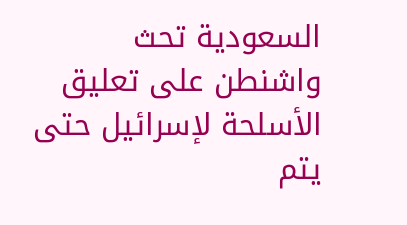السعودية تحث واشنطن على تعليق الأسلحة لإسرائيل حتى يتم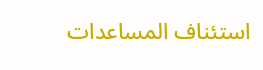استئناف المساعدات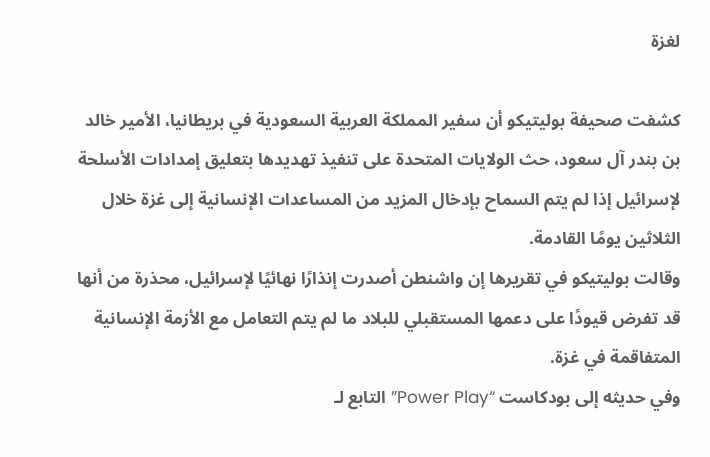لغزة

كشفت صحيفة بوليتيكو أن سفير المملكة العربية السعودية في بريطانيا، الأمير خالد بن بندر آل سعود، حث الولايات المتحدة على تنفيذ تهديدها بتعليق إمدادات الأسلحة لإسرائيل إذا لم يتم السماح بإدخال المزيد من المساعدات الإنسانية إلى غزة خلال الثلاثين يومًا القادمة.
وقالت بوليتيكو في تقريرها إن واشنطن أصدرت إنذارًا نهائيًا لإسرائيل، محذرة من أنها قد تفرض قيودًا على دعمها المستقبلي للبلاد ما لم يتم التعامل مع الأزمة الإنسانية المتفاقمة في غزة.
وفي حديثه إلى بودكاست “Power Play” التابع لـ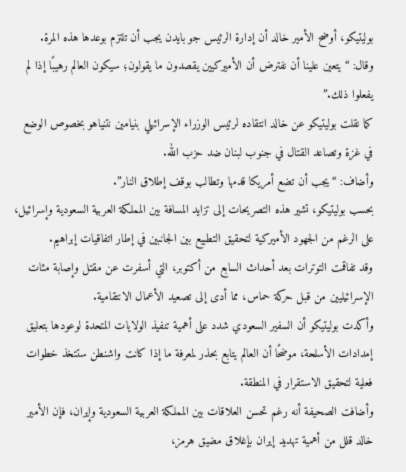بوليتيكو، أوضح الأمير خالد أن إدارة الرئيس جو بايدن يجب أن تلتزم بوعدها هذه المرة.
وقال: “يتعين علينا أن نفترض أن الأميركيين يقصدون ما يقولون؛ سيكون العالم رهيبًا إذا لم يفعلوا ذلك.”
كما نقلت بوليتيكو عن خالد انتقاده لرئيس الوزراء الإسرائيلي بنيامين نتنياهو بخصوص الوضع في غزة وتصاعد القتال في جنوب لبنان ضد حزب الله.
وأضاف: “يجب أن تضع أمريكا قدمها وتطالب بوقف إطلاق النار”.
بحسب بوليتيكو، تشير هذه التصريحات إلى تزايد المسافة بين المملكة العربية السعودية وإسرائيل، على الرغم من الجهود الأميركية لتحقيق التطبيع بين الجانبين في إطار اتفاقيات إبراهيم.
وقد تفاقمت التوترات بعد أحداث السابع من أكتوبر، التي أسفرت عن مقتل وإصابة مئات الإسرائيليين من قبل حركة حماس، مما أدى إلى تصعيد الأعمال الانتقامية.
وأكدت بوليتيكو أن السفير السعودي شدد على أهمية تنفيذ الولايات المتحدة لوعودها بتعليق إمدادات الأسلحة، موضحًا أن العالم يتابع بحذر لمعرفة ما إذا كانت واشنطن ستتخذ خطوات فعلية لتحقيق الاستقرار في المنطقة.
وأضافت الصحيفة أنه رغم تحسن العلاقات بين المملكة العربية السعودية وإيران، فإن الأمير خالد قلل من أهمية تهديد إيران بإغلاق مضيق هرمز،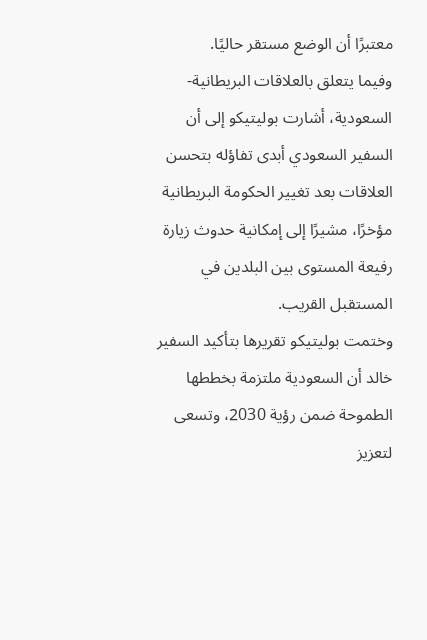معتبرًا أن الوضع مستقر حاليًا.
وفيما يتعلق بالعلاقات البريطانية-السعودية، أشارت بوليتيكو إلى أن السفير السعودي أبدى تفاؤله بتحسن العلاقات بعد تغيير الحكومة البريطانية مؤخرًا، مشيرًا إلى إمكانية حدوث زيارة رفيعة المستوى بين البلدين في المستقبل القريب.
وختمت بوليتيكو تقريرها بتأكيد السفير خالد أن السعودية ملتزمة بخططها الطموحة ضمن رؤية 2030، وتسعى لتعزيز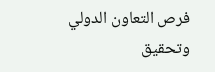فرص التعاون الدولي وتحقيق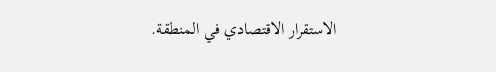الاستقرار الاقتصادي في المنطقة.